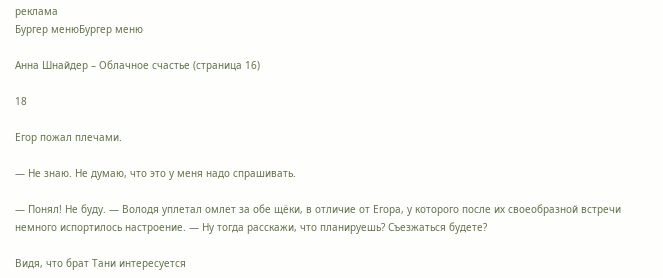реклама
Бургер менюБургер меню

Анна Шнайдер – Облачное счастье (страница 16)

18

Егор пожал плечами.

— Не знаю. Не думаю, что это у меня надо спрашивать.

— Понял! Не буду. — Володя уплетал омлет за обе щёки, в отличие от Егора, у которого после их своеобразной встречи немного испортилось настроение. — Ну тогда расскажи, что планируешь? Съезжаться будете?

Видя, что брат Тани интересуется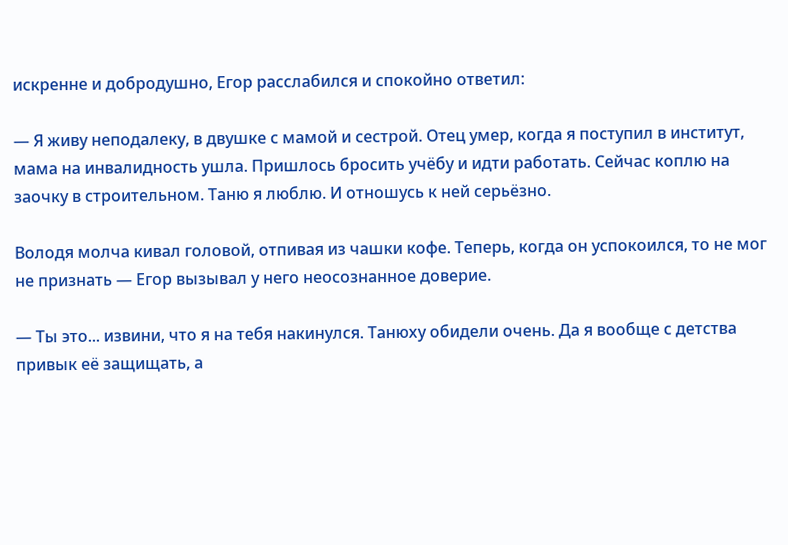искренне и добродушно, Егор расслабился и спокойно ответил:

— Я живу неподалеку, в двушке с мамой и сестрой. Отец умер, когда я поступил в институт, мама на инвалидность ушла. Пришлось бросить учёбу и идти работать. Сейчас коплю на заочку в строительном. Таню я люблю. И отношусь к ней серьёзно.

Володя молча кивал головой, отпивая из чашки кофе. Теперь, когда он успокоился, то не мог не признать — Егор вызывал у него неосознанное доверие.

— Ты это... извини, что я на тебя накинулся. Танюху обидели очень. Да я вообще с детства привык её защищать, а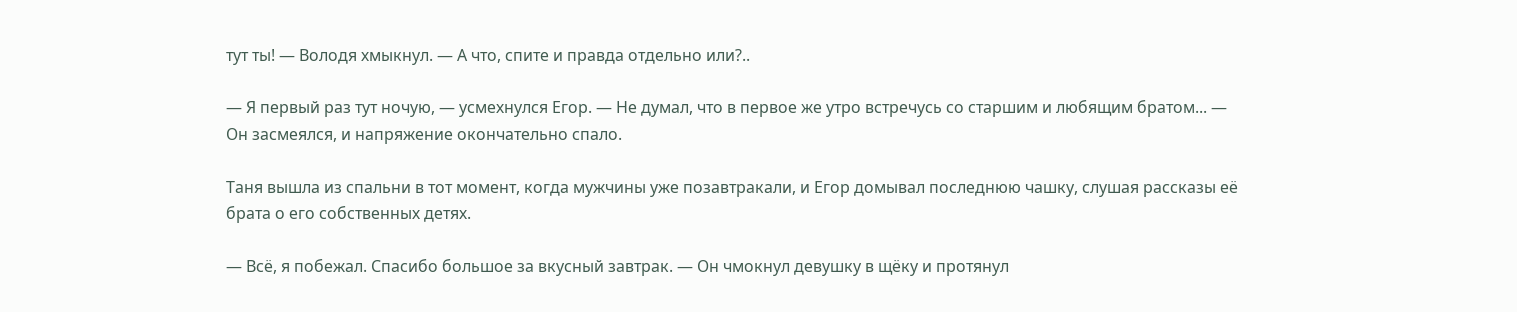тут ты! — Володя хмыкнул. — А что, спите и правда отдельно или?..

— Я первый раз тут ночую, — усмехнулся Егор. — Не думал, что в первое же утро встречусь со старшим и любящим братом... — Он засмеялся, и напряжение окончательно спало.

Таня вышла из спальни в тот момент, когда мужчины уже позавтракали, и Егор домывал последнюю чашку, слушая рассказы её брата о его собственных детях.

— Всё, я побежал. Спасибо большое за вкусный завтрак. — Он чмокнул девушку в щёку и протянул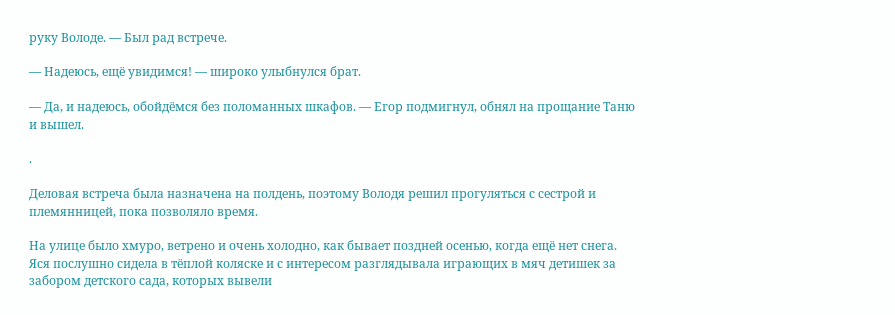руку Володе. — Был рад встрече.

— Надеюсь, ещё увидимся! — широко улыбнулся брат.

— Да, и надеюсь, обойдёмся без поломанных шкафов. — Егор подмигнул, обнял на прощание Таню и вышел.

.

Деловая встреча была назначена на полдень, поэтому Володя решил прогуляться с сестрой и племянницей, пока позволяло время.

На улице было хмуро, ветрено и очень холодно, как бывает поздней осенью, когда ещё нет снега. Яся послушно сидела в тёплой коляске и с интересом разглядывала играющих в мяч детишек за забором детского сада, которых вывели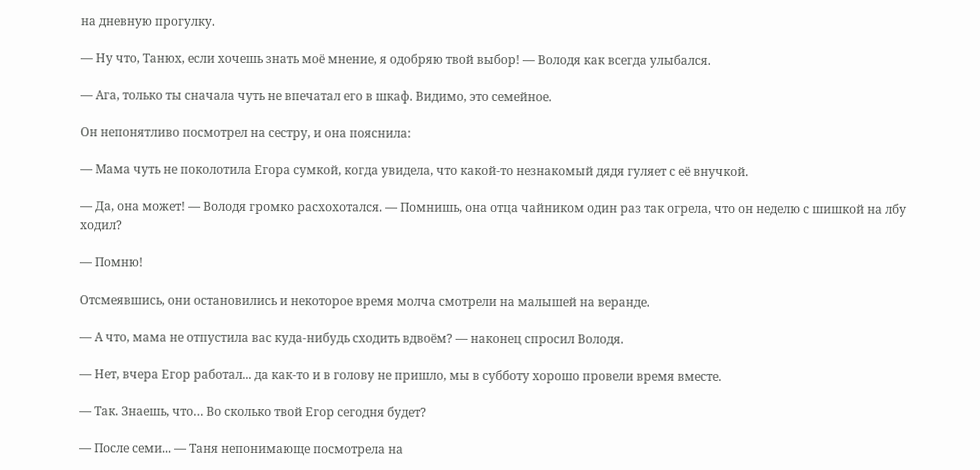на дневную прогулку.

— Ну что, Танюх, если хочешь знать моё мнение, я одобряю твой выбор! — Володя как всегда улыбался.

— Ага, только ты сначала чуть не впечатал его в шкаф. Видимо, это семейное.

Он непонятливо посмотрел на сестру, и она пояснила:

— Мама чуть не поколотила Егора сумкой, когда увидела, что какой-то незнакомый дядя гуляет с её внучкой.

— Да, она может! — Володя громко расхохотался. — Помнишь, она отца чайником один раз так огрела, что он неделю с шишкой на лбу ходил?

— Помню!

Отсмеявшись, они остановились и некоторое время молча смотрели на малышей на веранде.

— А что, мама не отпустила вас куда-нибудь сходить вдвоём? — наконец спросил Володя.

— Нет, вчера Егор работал... да как-то и в голову не пришло, мы в субботу хорошо провели время вместе.

— Так. Знаешь, что… Во сколько твой Егор сегодня будет?

— После семи... — Таня непонимающе посмотрела на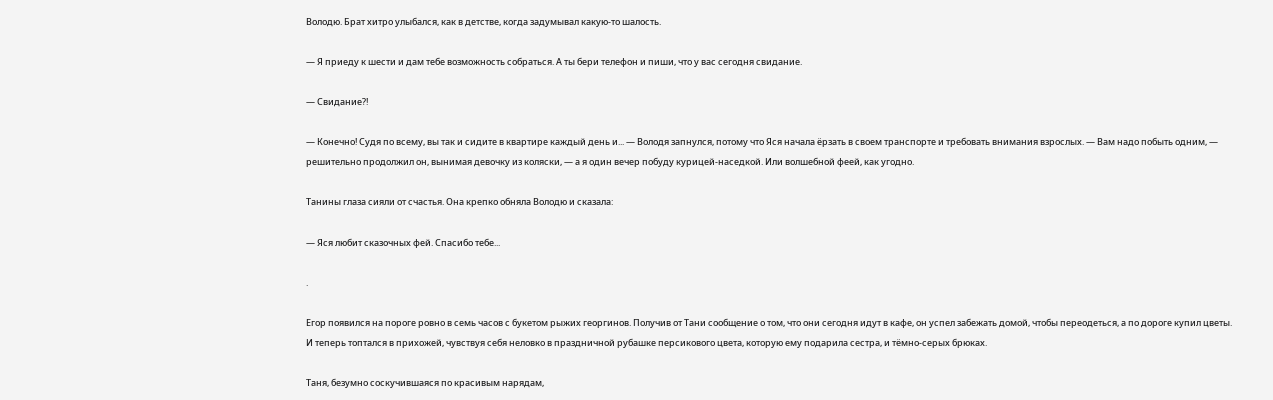Володю. Брат хитро улыбался, как в детстве, когда задумывал какую-то шалость.

— Я приеду к шести и дам тебе возможность собраться. А ты бери телефон и пиши, что у вас сегодня свидание.

— Свидание?!

— Конечно! Судя по всему, вы так и сидите в квартире каждый день и... — Володя запнулся, потому что Яся начала ёрзать в своем транспорте и требовать внимания взрослых. — Вам надо побыть одним, — решительно продолжил он, вынимая девочку из коляски, — а я один вечер побуду курицей-наседкой. Или волшебной феей, как угодно.

Танины глаза сияли от счастья. Она крепко обняла Володю и сказала:

— Яся любит сказочных фей. Спасибо тебе...

.

Егор появился на пороге ровно в семь часов с букетом рыжих георгинов. Получив от Тани сообщение о том, что они сегодня идут в кафе, он успел забежать домой, чтобы переодеться, а по дороге купил цветы. И теперь топтался в прихожей, чувствуя себя неловко в праздничной рубашке персикового цвета, которую ему подарила сестра, и тёмно-серых брюках.

Таня, безумно соскучившаяся по красивым нарядам,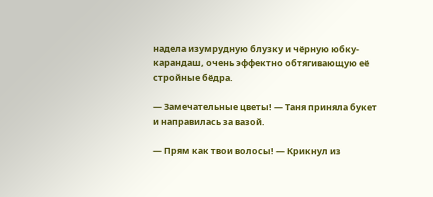надела изумрудную блузку и чёрную юбку-карандаш, очень эффектно обтягивающую её стройные бёдра.

— Замечательные цветы! — Таня приняла букет и направилась за вазой.

— Прям как твои волосы! — Крикнул из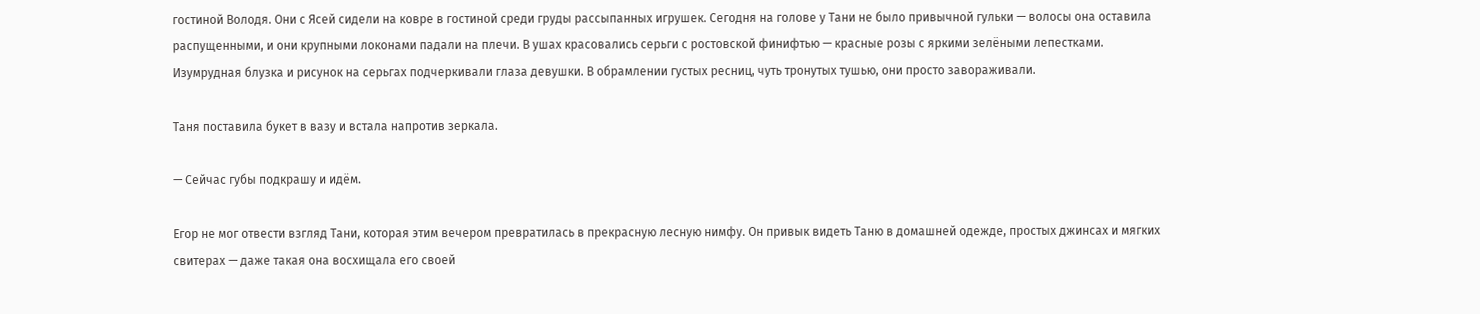гостиной Володя. Они с Ясей сидели на ковре в гостиной среди груды рассыпанных игрушек. Сегодня на голове у Тани не было привычной гульки — волосы она оставила распущенными, и они крупными локонами падали на плечи. В ушах красовались серьги с ростовской финифтью — красные розы с яркими зелёными лепестками. Изумрудная блузка и рисунок на серьгах подчеркивали глаза девушки. В обрамлении густых ресниц, чуть тронутых тушью, они просто завораживали.

Таня поставила букет в вазу и встала напротив зеркала.

— Сейчас губы подкрашу и идём.

Егор не мог отвести взгляд Тани, которая этим вечером превратилась в прекрасную лесную нимфу. Он привык видеть Таню в домашней одежде, простых джинсах и мягких свитерах — даже такая она восхищала его своей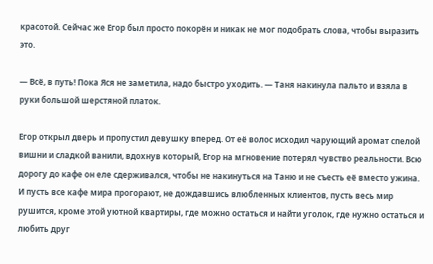красотой. Сейчас же Егор был просто покорён и никак не мог подобрать слова, чтобы выразить это.

— Всё, в путь! Пока Яся не заметила, надо быстро уходить. — Таня накинула пальто и взяла в руки большой шерстяной платок.

Егор открыл дверь и пропустил девушку вперед. От её волос исходил чарующий аромат спелой вишни и сладкой ванили, вдохнув который, Егор на мгновение потерял чувство реальности. Всю дорогу до кафе он еле сдерживался, чтобы не накинуться на Таню и не съесть её вместо ужина. И пусть все кафе мира прогорают, не дождавшись влюбленных клиентов, пусть весь мир рушится, кроме этой уютной квартиры, где можно остаться и найти уголок, где нужно остаться и любить друг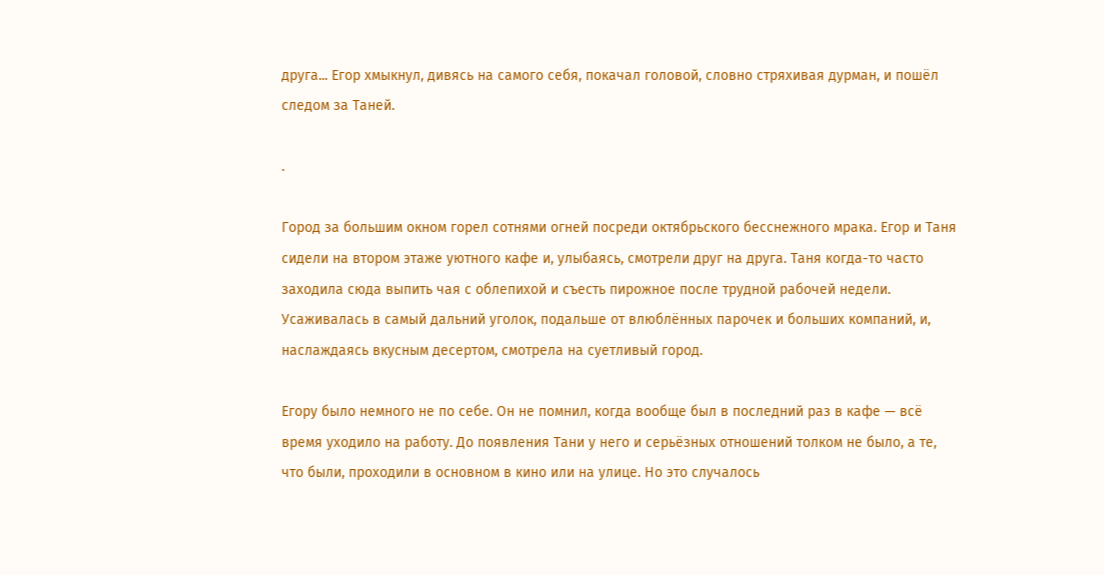друга... Егор хмыкнул, дивясь на самого себя, покачал головой, словно стряхивая дурман, и пошёл следом за Таней.

.

Город за большим окном горел сотнями огней посреди октябрьского бесснежного мрака. Егор и Таня сидели на втором этаже уютного кафе и, улыбаясь, смотрели друг на друга. Таня когда-то часто заходила сюда выпить чая с облепихой и съесть пирожное после трудной рабочей недели. Усаживалась в самый дальний уголок, подальше от влюблённых парочек и больших компаний, и, наслаждаясь вкусным десертом, смотрела на суетливый город.

Егору было немного не по себе. Он не помнил, когда вообще был в последний раз в кафе — всё время уходило на работу. До появления Тани у него и серьёзных отношений толком не было, а те, что были, проходили в основном в кино или на улице. Но это случалось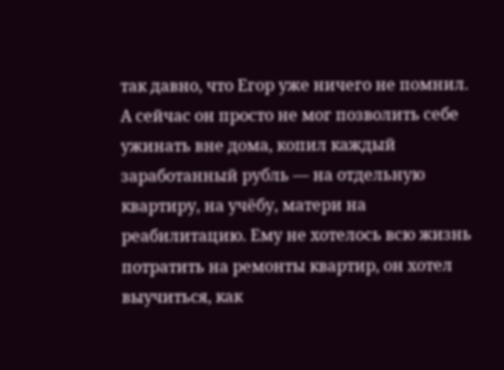так давно, что Егор уже ничего не помнил. А сейчас он просто не мог позволить себе ужинать вне дома, копил каждый заработанный рубль — на отдельную квартиру, на учёбу, матери на реабилитацию. Ему не хотелось всю жизнь потратить на ремонты квартир, он хотел выучиться, как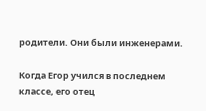родители. Они были инженерами.

Когда Егор учился в последнем классе, его отец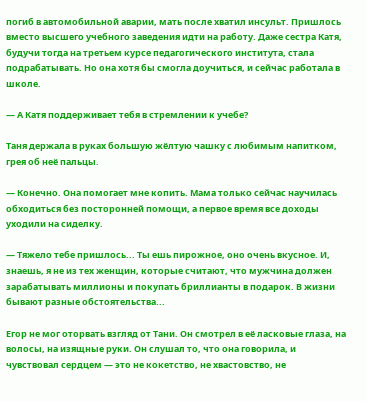погиб в автомобильной аварии, мать после хватил инсульт. Пришлось вместо высшего учебного заведения идти на работу. Даже сестра Катя, будучи тогда на третьем курсе педагогического института, стала подрабатывать. Но она хотя бы смогла доучиться, и сейчас работала в школе.

— А Катя поддерживает тебя в стремлении к учебе?

Таня держала в руках большую жёлтую чашку с любимым напитком, грея об неё пальцы.

— Конечно. Она помогает мне копить. Мама только сейчас научилась обходиться без посторонней помощи, а первое время все доходы уходили на сиделку.

— Тяжело тебе пришлось... Ты ешь пирожное, оно очень вкусное. И, знаешь, я не из тех женщин, которые считают, что мужчина должен зарабатывать миллионы и покупать бриллианты в подарок. В жизни бывают разные обстоятельства...

Егор не мог оторвать взгляд от Тани. Он смотрел в её ласковые глаза, на волосы, на изящные руки. Он слушал то, что она говорила, и чувствовал сердцем — это не кокетство, не хвастовство, не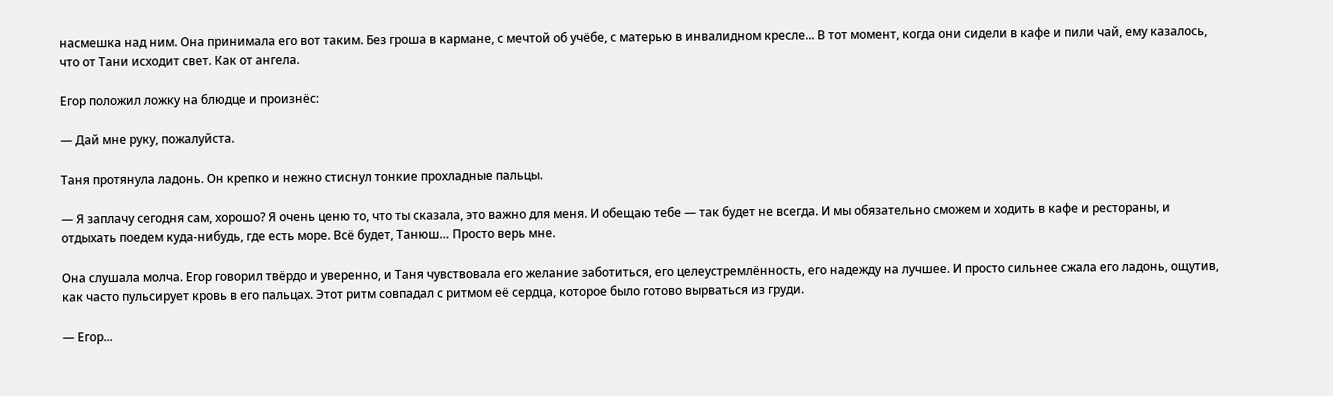насмешка над ним. Она принимала его вот таким. Без гроша в кармане, с мечтой об учёбе, с матерью в инвалидном кресле... В тот момент, когда они сидели в кафе и пили чай, ему казалось, что от Тани исходит свет. Как от ангела.

Егор положил ложку на блюдце и произнёс:

— Дай мне руку, пожалуйста.

Таня протянула ладонь. Он крепко и нежно стиснул тонкие прохладные пальцы.

— Я заплачу сегодня сам, хорошо? Я очень ценю то, что ты сказала, это важно для меня. И обещаю тебе — так будет не всегда. И мы обязательно сможем и ходить в кафе и рестораны, и отдыхать поедем куда-нибудь, где есть море. Всё будет, Танюш… Просто верь мне.

Она слушала молча. Егор говорил твёрдо и уверенно, и Таня чувствовала его желание заботиться, его целеустремлённость, его надежду на лучшее. И просто сильнее сжала его ладонь, ощутив, как часто пульсирует кровь в его пальцах. Этот ритм совпадал с ритмом её сердца, которое было готово вырваться из груди.

— Егор...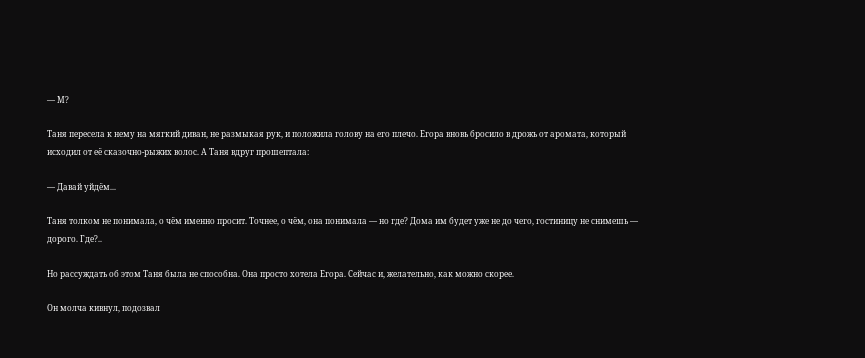— М?

Таня пересела к нему на мягкий диван, не размыкая рук, и положила голову на его плечо. Егора вновь бросило в дрожь от аромата, который исходил от её сказочно-рыжих волос. А Таня вдруг прошептала:

— Давай уйдём...

Таня толком не понимала, о чём именно просит. Точнее, о чём, она понимала — но где? Дома им будет уже не до чего, гостиницу не снимешь — дорого. Где?..

Но рассуждать об этом Таня была не способна. Она просто хотела Егора. Сейчас и, желательно, как можно скорее.

Он молча кивнул, подозвал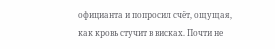официанта и попросил счёт, ощущая, как кровь стучит в висках. Почти не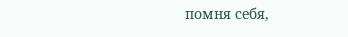помня себя,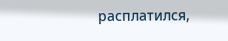расплатился,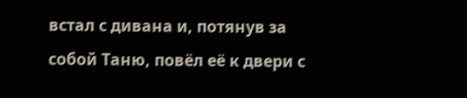встал с дивана и, потянув за собой Таню, повёл её к двери с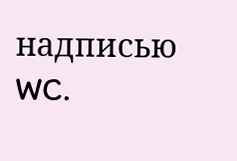надписью WC.